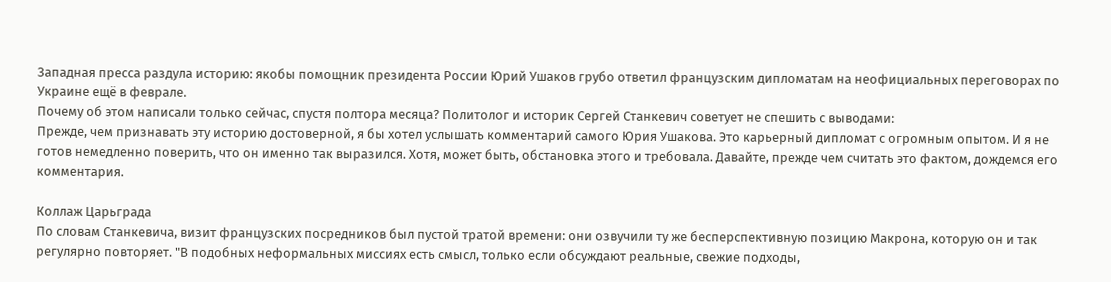Западная пресса раздула историю: якобы помощник президента России Юрий Ушаков грубо ответил французским дипломатам на неофициальных переговорах по Украине ещё в феврале.
Почему об этом написали только сейчас, спустя полтора месяца? Политолог и историк Сергей Станкевич советует не спешить с выводами:
Прежде, чем признавать эту историю достоверной, я бы хотел услышать комментарий самого Юрия Ушакова. Это карьерный дипломат с огромным опытом. И я не готов немедленно поверить, что он именно так выразился. Хотя, может быть, обстановка этого и требовала. Давайте, прежде чем считать это фактом, дождемся его комментария.

Коллаж Царьграда
По словам Станкевича, визит французских посредников был пустой тратой времени: они озвучили ту же бесперспективную позицию Макрона, которую он и так регулярно повторяет. "В подобных неформальных миссиях есть смысл, только если обсуждают реальные, свежие подходы,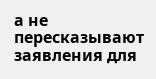а не пересказывают заявления для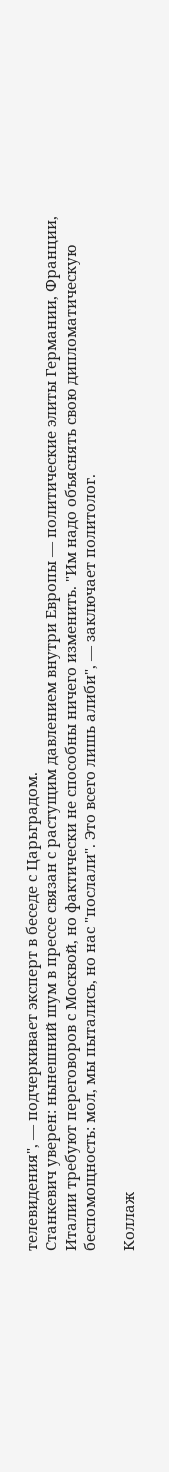телевидения", — подчеркивает эксперт в беседе с Царьградом.
Станкевич уверен: нынешний шум в прессе связан с растущим давлением внутри Европы — политические элиты Германии, Франции, Италии требуют переговоров с Москвой, но фактически не способны ничего изменить. "Им надо объяснять свою дипломатическую беспомощность: мол, мы пытались, но нас "послали". Это всего лишь алиби", — заключает политолог.

Коллаж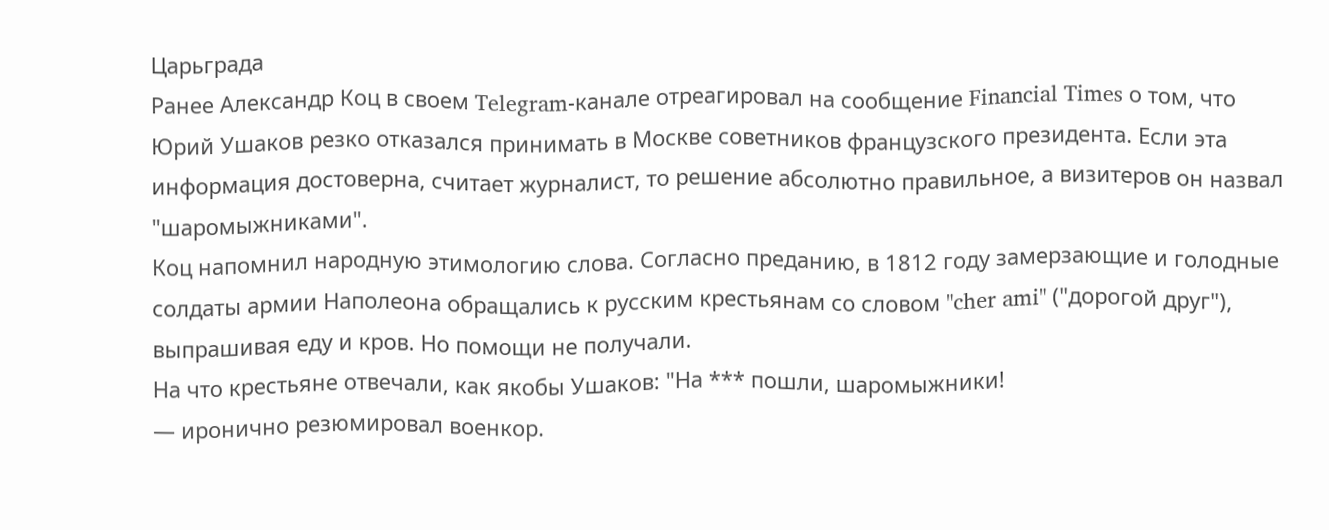Царьграда
Ранее Александр Коц в своем Telegram-канале отреагировал на сообщение Financial Times о том, что Юрий Ушаков резко отказался принимать в Москве советников французского президента. Если эта информация достоверна, считает журналист, то решение абсолютно правильное, а визитеров он назвал "шаромыжниками".
Коц напомнил народную этимологию слова. Согласно преданию, в 1812 году замерзающие и голодные солдаты армии Наполеона обращались к русским крестьянам со словом "cher ami" ("дорогой друг"), выпрашивая еду и кров. Но помощи не получали.
На что крестьяне отвечали, как якобы Ушаков: "На *** пошли, шаромыжники!
— иронично резюмировал военкор.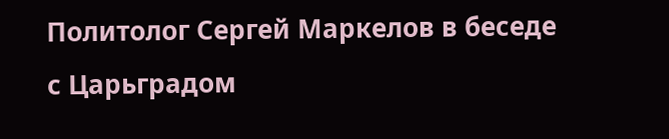Политолог Сергей Маркелов в беседе с Царьградом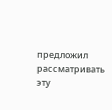предложил рассматривать эту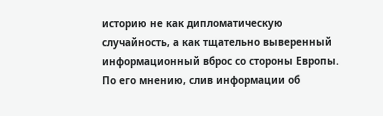историю не как дипломатическую случайность, а как тщательно выверенный информационный вброс со стороны Европы. По его мнению, слив информации об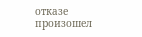отказе произошел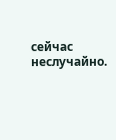сейчас неслучайно.